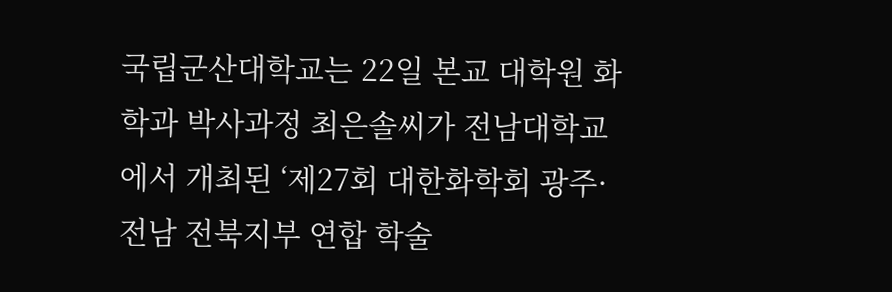국립군산대학교는 22일 본교 대학원 화학과 박사과정 최은솔씨가 전남대학교에서 개최된 ‘제27회 대한화학회 광주·전남 전북지부 연합 학술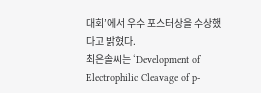대회’에서 우수 포스터상을 수상했다고 밝혔다.
최은솔씨는 ‘Development of Electrophilic Cleavage of p-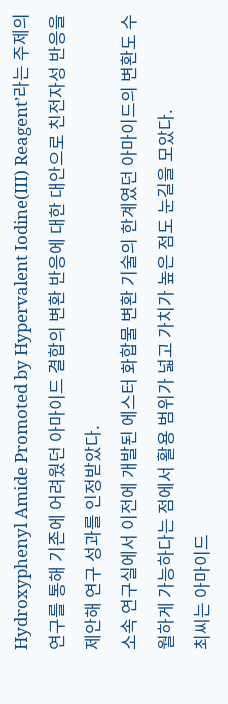Hydroxyphenyl Amide Promoted by Hypervalent Iodine(III) Reagent’라는 주제의 연구를 통해 기존에 어려웠던 아마이드 결합의 변환 반응에 대한 대안으로 친전자성 반응을 제안해 연구 성과를 인정받았다.
소속 연구실에서 이전에 개발된 에스터 화합물 변환 기술의 한계였던 아마이드의 변환도 수월하게 가능하다는 점에서 활용 범위가 넓고 가치가 높은 점도 눈길을 모았다.
최씨는 아마이드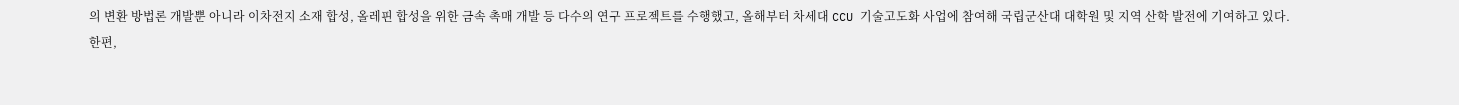의 변환 방법론 개발뿐 아니라 이차전지 소재 합성, 올레핀 합성을 위한 금속 촉매 개발 등 다수의 연구 프로젝트를 수행했고, 올해부터 차세대 CCU 기술고도화 사업에 참여해 국립군산대 대학원 및 지역 산학 발전에 기여하고 있다.
한편,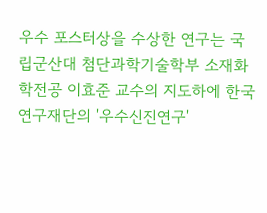우수 포스터상을 수상한 연구는 국립군산대 첨단과학기술학부 소재화학전공 이효준 교수의 지도하에 한국연구재단의 '우수신진연구'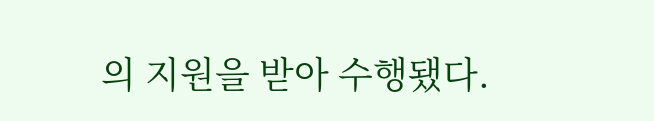의 지원을 받아 수행됐다.